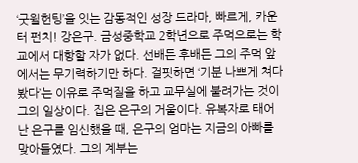‘굿윌헌팅’을 잇는 감동적인 성장 드라마, 빠르게, 카운터 펀치! 강은구. 금성중학교 2학년으로 주먹으로는 학교에서 대항할 자가 없다. 선배든 후배든 그의 주먹 앞에서는 무기력하기만 하다. 걸핏하면 ‘기분 나쁘게 쳐다봤다’는 이유로 주먹질을 하고 교무실에 불려가는 것이 그의 일상이다. 집은 은구의 거울이다. 유복자로 태어난 은구를 임신했을 때, 은구의 엄마는 지금의 아빠를 맞아들였다. 그의 계부는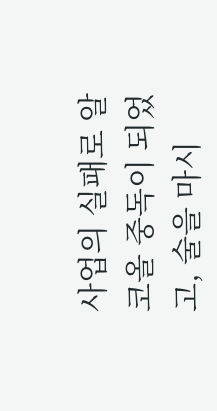사업의 실패로 알코올 중독이 되었고, 술을 마시